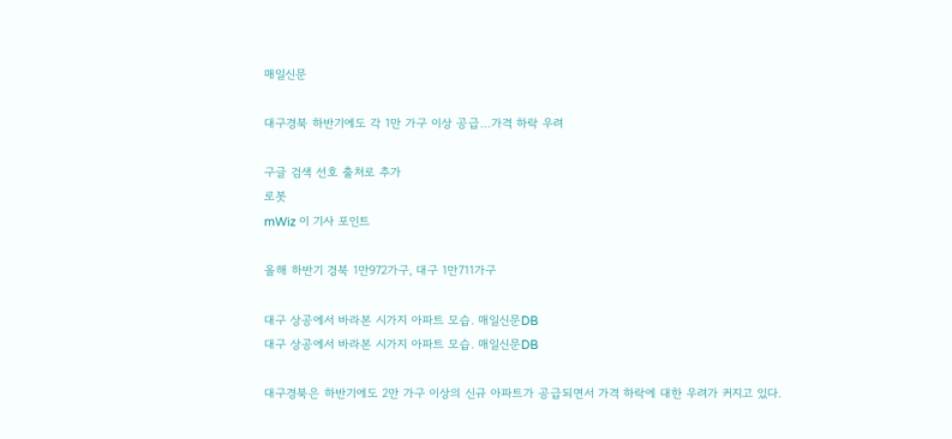매일신문

대구경북 하반기에도 각 1만 가구 이상 공급…가격 하락 우려

구글 검색 선호 출처로 추가
로봇
mWiz 이 기사 포인트

올해 하반기 경북 1만972가구, 대구 1만711가구

대구 상공에서 바라본 시가지 아파트 모습. 매일신문DB
대구 상공에서 바라본 시가지 아파트 모습. 매일신문DB

대구경북은 하반기에도 2만 가구 이상의 신규 아파트가 공급되면서 가격 하락에 대한 우려가 커지고 있다.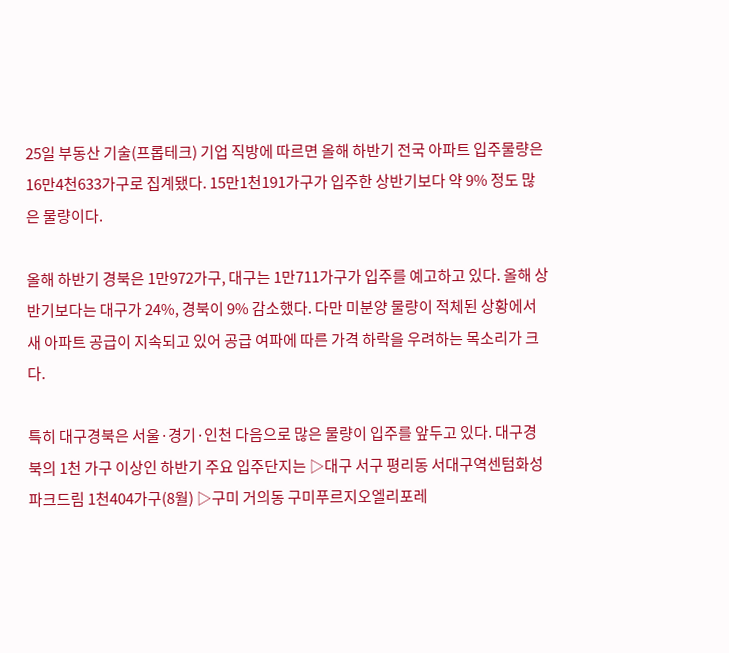25일 부동산 기술(프롭테크) 기업 직방에 따르면 올해 하반기 전국 아파트 입주물량은 16만4천633가구로 집계됐다. 15만1천191가구가 입주한 상반기보다 약 9% 정도 많은 물량이다.

올해 하반기 경북은 1만972가구, 대구는 1만711가구가 입주를 예고하고 있다. 올해 상반기보다는 대구가 24%, 경북이 9% 감소했다. 다만 미분양 물량이 적체된 상황에서 새 아파트 공급이 지속되고 있어 공급 여파에 따른 가격 하락을 우려하는 목소리가 크다.

특히 대구경북은 서울·경기·인천 다음으로 많은 물량이 입주를 앞두고 있다. 대구경북의 1천 가구 이상인 하반기 주요 입주단지는 ▷대구 서구 평리동 서대구역센텀화성파크드림 1천404가구(8월) ▷구미 거의동 구미푸르지오엘리포레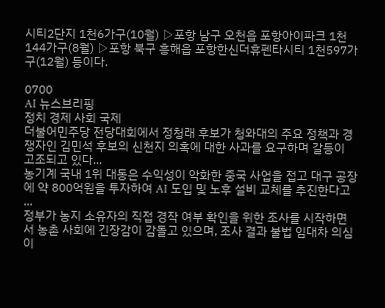시티2단지 1천6가구(10월) ▷포항 남구 오천읍 포항아이파크 1천144가구(8월) ▷포항 북구 흥해읍 포항한신더휴펜타시티 1천597가구(12월) 등이다.

0700
AI 뉴스브리핑
정치 경제 사회 국제
더불어민주당 전당대회에서 정청래 후보가 청와대의 주요 정책과 경쟁자인 김민석 후보의 신천지 의혹에 대한 사과를 요구하며 갈등이 고조되고 있다...
농기계 국내 1위 대동은 수익성이 악화한 중국 사업을 접고 대구 공장에 약 800억원을 투자하여 AI 도입 및 노후 설비 교체를 추진한다고 ...
정부가 농지 소유자의 직접 경작 여부 확인을 위한 조사를 시작하면서 농촌 사회에 긴장감이 감돌고 있으며, 조사 결과 불법 임대차 의심이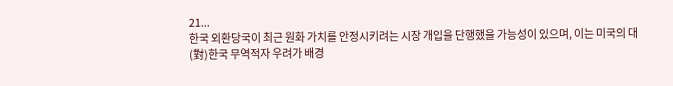21...
한국 외환당국이 최근 원화 가치를 안정시키려는 시장 개입을 단행했을 가능성이 있으며, 이는 미국의 대(對)한국 무역적자 우려가 배경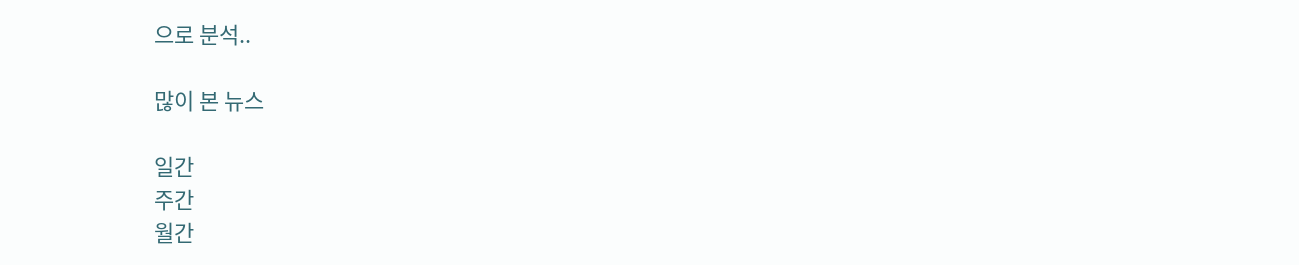으로 분석..

많이 본 뉴스

일간
주간
월간